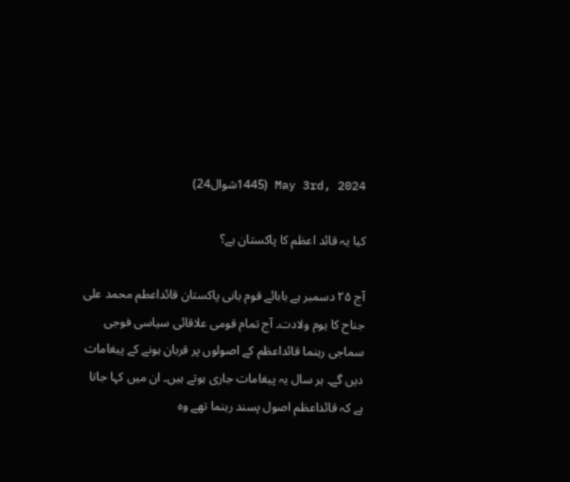May 3rd, 2024 (1445شوال24)

کیا یہ قائد اعظم کا پاکستان ہے؟

آج ۲۵ دسمبر ہے بابائے قوم بانی پاکستان قائداعطم محمد علی جناح کا یوم ولادت۔ آج تمام قومی علاقائی سیاسی فوجی سماجی رہنما قائداعظم کے اصولوں پر قربان ہونے کے پیغامات دیں گے۔ ہر سال یہ پیغامات جاری ہوتے ہیں۔ ان میں کہا جاتا ہے کہ قائداعظم اصول پسند رہنما تھے وہ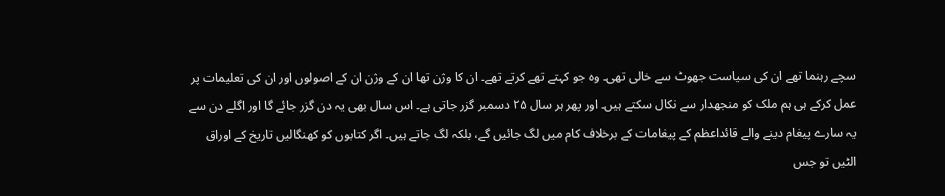سچے رہنما تھے ان کی سیاست جھوٹ سے خالی تھی۔ وہ جو کہتے تھے کرتے تھے۔ ان کا وژن تھا ان کے وژن ان کے اصولوں اور ان کی تعلیمات پر عمل کرکے ہی ہم ملک کو منجھدار سے نکال سکتے ہیں۔ اور پھر ہر سال ۲۵ دسمبر گزر جاتی ہے۔ اس سال بھی یہ دن گزر جائے گا اور اگلے دن سے یہ سارے پیغام دینے والے قائداعظم کے پیغامات کے برخلاف کام میں لگ جائیں گے، بلکہ لگ جاتے ہیں۔ اگر کتابوں کو کھنگالیں تاریخ کے اوراق الٹیں تو جس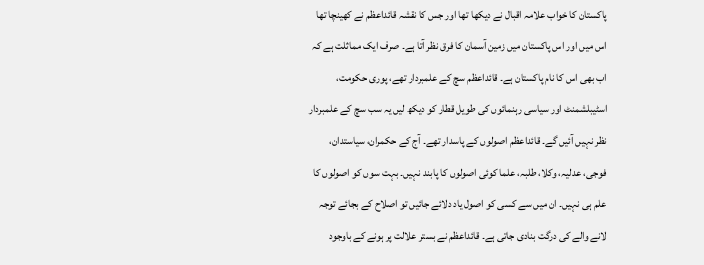پاکستان کا خواب علامہ اقبال نے دیکھا تھا اور جس کا نقشہ قائداعظم نے کھینچا تھا اس میں اور اس پاکستان میں زمین آسمان کا فرق نظر آتا ہے۔ صرف ایک مماثلت ہے کہ اب بھی اس کا نام پاکستان ہے۔ قائداعظم سچ کے علمبردار تھے، پوری حکومت، اسٹیبلشمنٹ اور سیاسی رہنمائوں کی طویل قطار کو دیکھ لیں یہ سب سچ کے علمبردار نظر نہیں آئیں گے۔ قائداعظم اصولوں کے پاسدار تھے۔ آج کے حکمران، سیاستدان، فوجی، عدلیہ، وکلا، طلبہ، علما کوئی اصولوں کا پابند نہیں۔ بہت سوں کو اصولوں کا علم ہی نہیں۔ ان میں سے کسی کو اصول یاد دلائے جائیں تو اصلاح کے بجائے توجہ لانے والے کی درگت بنادی جاتی ہے۔ قائداعظم نے بستر علالت پر ہونے کے باوجود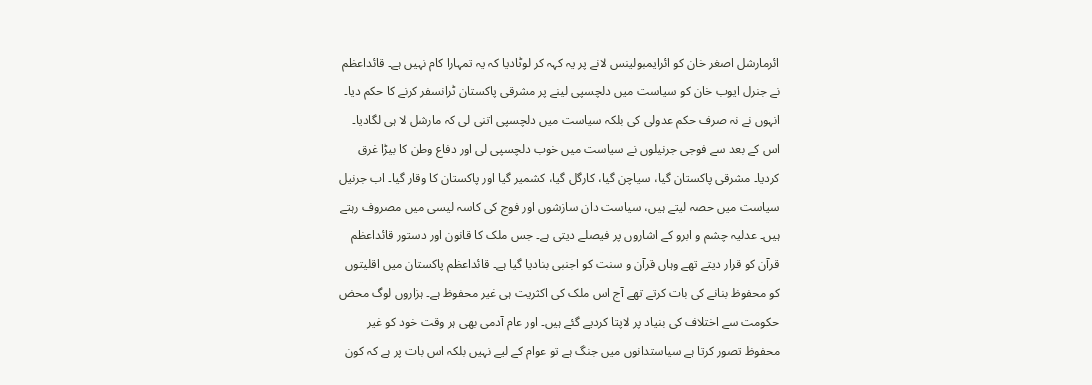ائرمارشل اصغر خان کو ائرایمبولینس لانے پر یہ کہہ کر لوٹادیا کہ یہ تمہارا کام نہیں ہے۔ قائداعظم نے جنرل ایوب خان کو سیاست میں دلچسپی لینے پر مشرقی پاکستان ٹرانسفر کرنے کا حکم دیا۔ انہوں نے نہ صرف حکم عدولی کی بلکہ سیاست میں دلچسپی اتنی لی کہ مارشل لا ہی لگادیا۔ اس کے بعد سے فوجی جرنیلوں نے سیاست میں خوب دلچسپی لی اور دفاع وطن کا بیڑا غرق کردیا۔ مشرقی پاکستان گیا، سیاچن گیا، کارگل گیا، کشمیر گیا اور پاکستان کا وقار گیا۔ اب جرنیل سیاست میں حصہ لیتے ہیں، سیاست دان سازشوں اور فوج کی کاسہ لیسی میں مصروف رہتے ہیں۔ عدلیہ چشم و ابرو کے اشاروں پر فیصلے دیتی ہے۔ جس ملک کا قانون اور دستور قائداعظم قرآن کو قرار دیتے تھے وہاں قرآن و سنت کو اجنبی بنادیا گیا ہے۔ قائداعظم پاکستان میں اقلیتوں کو محفوظ بنانے کی بات کرتے تھے آج اس ملک کی اکثریت ہی غیر محفوظ ہے۔ ہزاروں لوگ محض حکومت سے اختلاف کی بنیاد پر لاپتا کردیے گئے ہیں۔ اور عام آدمی بھی ہر وقت خود کو غیر محفوظ تصور کرتا ہے سیاستدانوں میں جنگ ہے تو عوام کے لیے نہیں بلکہ اس بات پر ہے کہ کون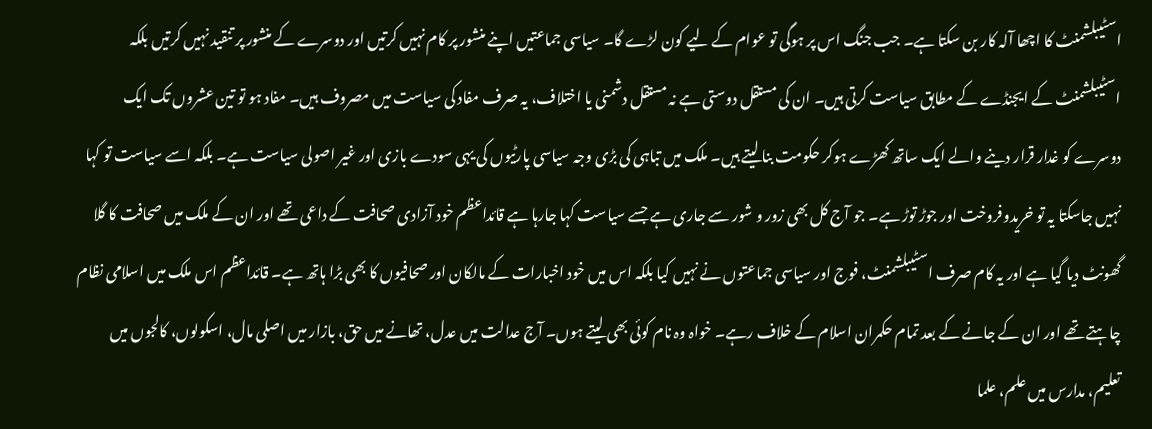اسٹیبلشمنٹ کا اچھا آلہ کار بن سکتا ہے۔ جب جنگ اس پر ہوگی تو عوام کے لیے کون لڑے گا۔ سیاسی جماعتیں اپنے منشور پر کام نہیں کرتیں اور دوسرے کے منشور پر تنقید نہیں کرتیں بلکہ اسٹیبلشمنٹ کے ایجنڈے کے مطابق سیاست کرتی ہیں۔ ان کی مستقل دوستی ہے نہ مستقل دشمنی یا اختلاف، یہ صرف مفاد کی سیاست میں مصروف ہیں۔ مفاد ہو تو تین عشروں تک ایک دوسرے کو غدار قرار دینے والے ایک ساتھ کھڑے ہوکر حکومت بنا لیتے ہیں۔ ملک میں تباہی کی بڑی وجہ سیاسی پارٹیوں کی یہی سودے بازی اور غیر اصولی سیاست ہے۔ بلکہ اسے سیاست تو کہا نہیں جاسکتا یہ تو خریدوفروخت اور جوڑ توڑ ہے۔ جو آج کل بھی زور و شور سے جاری ہے جسے سیاست کہا جارہا ہے قائداعظم خود آزادی صحافت کے داعی تھے اور ان کے ملک میں صحافت کا گلا گھونٹ دیا گیا ہے اور یہ کام صرف اسٹیبلشمنٹ، فوج اور سیاسی جماعتوں نے نہیں کیا بلکہ اس میں خود اخبارات کے مالکان اور صحافیوں کا بھی بڑا ہاتھ ہے۔ قائداعظم اس ملک میں اسلامی نظام چاہتے تھے اور ان کے جانے کے بعد تمام حکمران اسلام کے خلاف رہے۔ خواہ وہ نام کوئی بھی لیتے ہوں۔ آج عدالت میں عدل، تھانے میں حق، بازار میں اصلی مال، اسکولوں، کالجوں میں تعلیم، مدارس میں علم، علما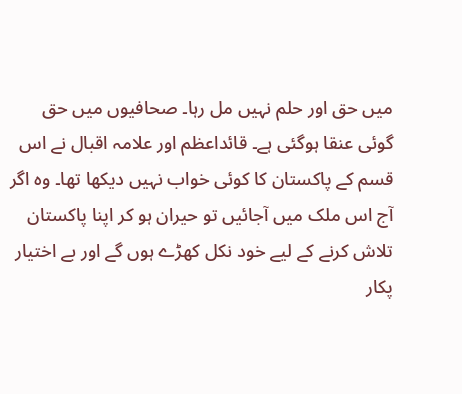میں حق اور حلم نہیں مل رہا۔ صحافیوں میں حق گوئی عنقا ہوگئی ہے۔ قائداعظم اور علامہ اقبال نے اس قسم کے پاکستان کا کوئی خواب نہیں دیکھا تھا۔ وہ اگر آج اس ملک میں آجائیں تو حیران ہو کر اپنا پاکستان تلاش کرنے کے لیے خود نکل کھڑے ہوں گے اور بے اختیار پکار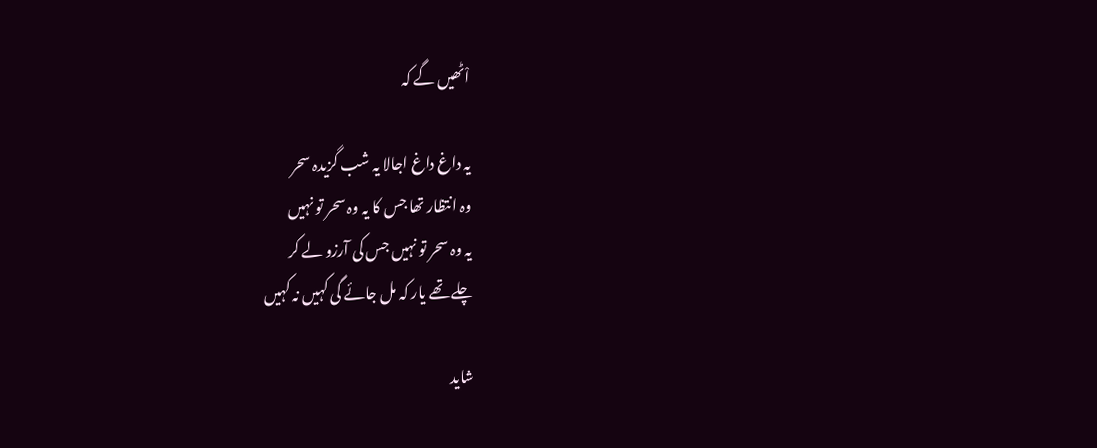اْٹھیں گے کہ

یہ داغ داغ اجالا یہ شب گزیدہ سحر
وہ انتظار تھا جس کا یہ وہ سحر تو نہیں
یہ وہ سحر تو نہیں جس کی آرزو لے کر
چلے تھے یار کہ مل جائے گی کہیں نہ کہیں

شاید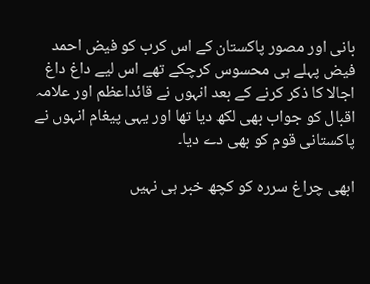بانی اور مصور پاکستان کے اس کرب کو فیض احمد فیض پہلے ہی محسوس کرچکے تھے اس لیے داغ داغ اجالا کا ذکر کرنے کے بعد انہوں نے قائداعظم اور علامہ اقبال کو جواب بھی لکھ دیا تھا اور یہی پیغام انہوں نے پاکستانی قوم کو بھی دے دیا۔

ابھی چراغ سررہ کو کچھ خبر ہی نہیں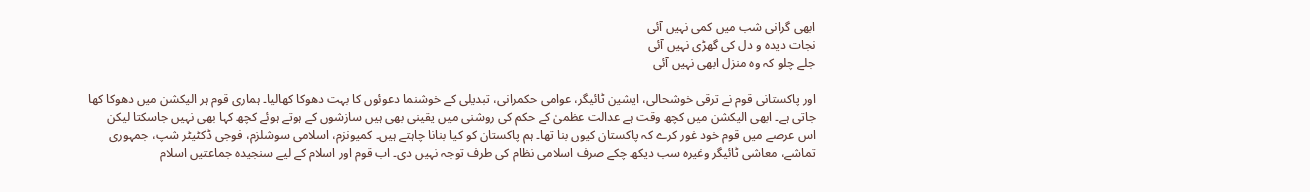ابھی گرانی شب میں کمی نہیں آئی
نجات دیدہ و دل کی گھڑی نہیں آئی
جلے چلو کہ وہ منزل ابھی نہیں آئی

اور پاکستانی قوم نے ترقی خوشحالی، ایشین ٹائیگر، عوامی حکمرانی، تبدیلی کے خوشنما دعوئوں کا بہت دھوکا کھالیا۔ ہماری قوم ہر الیکشن میں دھوکا کھا جاتی ہے۔ ابھی الیکشن میں کچھ وقت ہے عدالت عظمیٰ کے حکم کی روشنی میں یقینی بھی ہیں سازشوں کے ہوتے ہوئے کچھ کہا بھی نہیں جاسکتا لیکن اس عرصے میں قوم خود غور کرے کہ پاکستان کیوں بنا تھا۔ ہم پاکستان کو کیا بنانا چاہتے ہیں۔ کمیونزم، اسلامی سوشلزم، فوجی ڈکٹیٹر شپ، جمہوری تماشے، معاشی ٹائیگر وغیرہ سب دیکھ چکے صرف اسلامی نظام کی طرف توجہ نہیں دی۔ اب قوم اور اسلام کے لیے سنجیدہ جماعتیں اسلام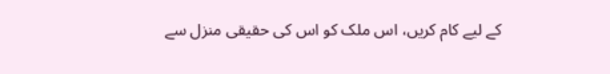کے لیے کام کریں، اس ملک کو اس کی حقیقی منزل سے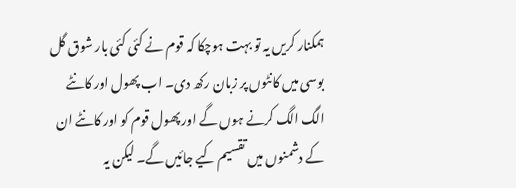ہمکنار کریں یہ تو بہت ہوچکا کہ قوم نے کئی کئی بار شوق گل بوسی میں کانٹوں پر زبان رکھ دی۔ اب پھول اور کانٹے الگ الگ کرنے ہوں گے اور پھول قوم کو اور کانٹے ان کے دشمنوں میں تقسیم کیے جائیں گے۔ لیکن یہ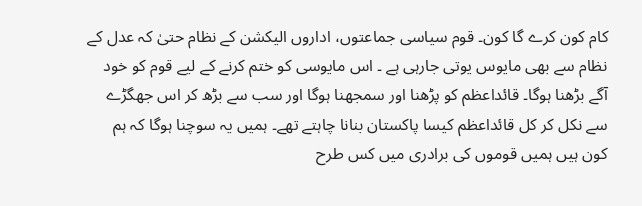کام کون کرے گا کون۔ قوم سیاسی جماعتوں، اداروں الیکشن کے نظام حتیٰ کہ عدل کے نظام سے بھی مایوس یوتی جارہی ہے ۔ اس مایوسی کو ختم کرنے کے لیے قوم کو خود آگے بڑھنا ہوگا۔ قائداعظم کو پڑھنا اور سمجھنا ہوگا اور سب سے بڑھ کر اس جھگڑے سے نکل کر کل قائداعظم کیسا پاکستان بنانا چاہتے تھے۔ ہمیں یہ سوچنا ہوگا کہ ہم کون ہیں ہمیں قوموں کی برادری میں کس طرح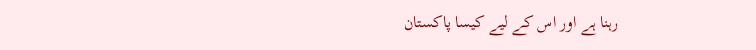رہنا ہے اور اس کے لیے کیسا پاکستان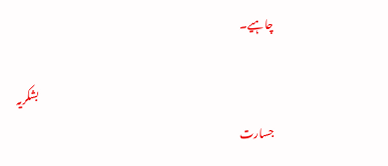چاہیے۔

                                                                                                             بشکریہ جسارت